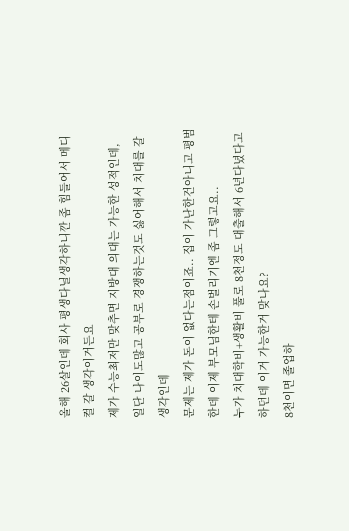올해 26살인데 회사 평생다닐생각하니깐 좀 힘들어서 메디컬 갈 생각이거든요
제가 수능최저만 맞추면 지방대 의대는 가능한 성적인데,
일단 나이도많고 공부로 경쟁하는것도 싫어해서 치대를 갈 생각인데
문제는 제가 돈이 없다는점이죠.. 집이 가난한건아니고 평범한데 이제 부모님한테 손벌리기엔 좀 그렇고요..
누가 치대학비+생활비 풀로 8천정도 대출해서 6년다녔다고 하던데 이거 가능한거 맞나요?
8천이면 졸업하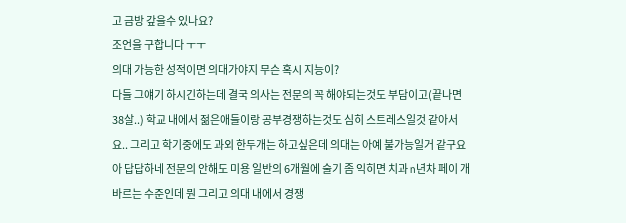고 금방 갚을수 있나요?
조언을 구합니다 ㅜㅜ
의대 가능한 성적이면 의대가야지 무슨 혹시 지능이?
다들 그얘기 하시긴하는데 결국 의사는 전문의 꼭 해야되는것도 부담이고(끝나면 38살..) 학교 내에서 젊은애들이랑 공부경쟁하는것도 심히 스트레스일것 같아서요.. 그리고 학기중에도 과외 한두개는 하고싶은데 의대는 아예 불가능일거 같구요
아 답답하네 전문의 안해도 미용 일반의 6개월에 술기 좀 익히면 치과 n년차 페이 개바르는 수준인데 뭔 그리고 의대 내에서 경쟁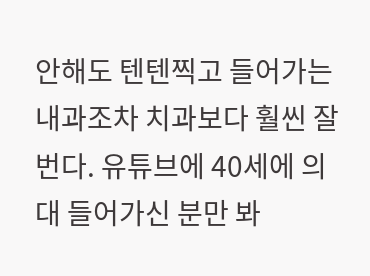안해도 텐텐찍고 들어가는 내과조차 치과보다 훨씬 잘번다. 유튜브에 40세에 의대 들어가신 분만 봐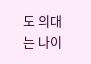도 의대는 나이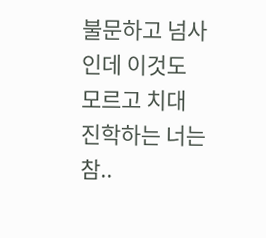불문하고 넘사인데 이것도 모르고 치대 진학하는 너는 참..